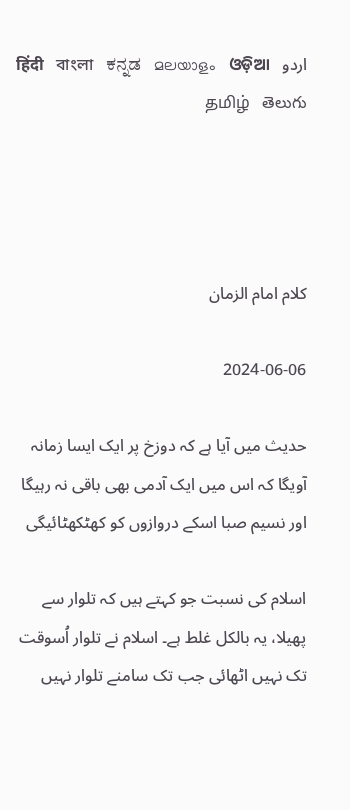اردو   हिंदी   বাংলা   ಕನ್ನಡ   മലയാളം   ଓଡ଼ିଆ   தமிழ்   తెలుగు




کلام امام الزمان

2024-06-06

حدیث میں آیا ہے کہ دوزخ پر ایک ایسا زمانہ آویگا کہ اس میں ایک آدمی بھی باقی نہ رہیگا اور نسیم صبا اسکے دروازوں کو کھٹکھٹائیگی

اسلام کی نسبت جو کہتے ہیں کہ تلوار سے پھیلا، یہ بالکل غلط ہے۔ اسلام نے تلوار اُسوقت تک نہیں اٹھائی جب تک سامنے تلوار نہیں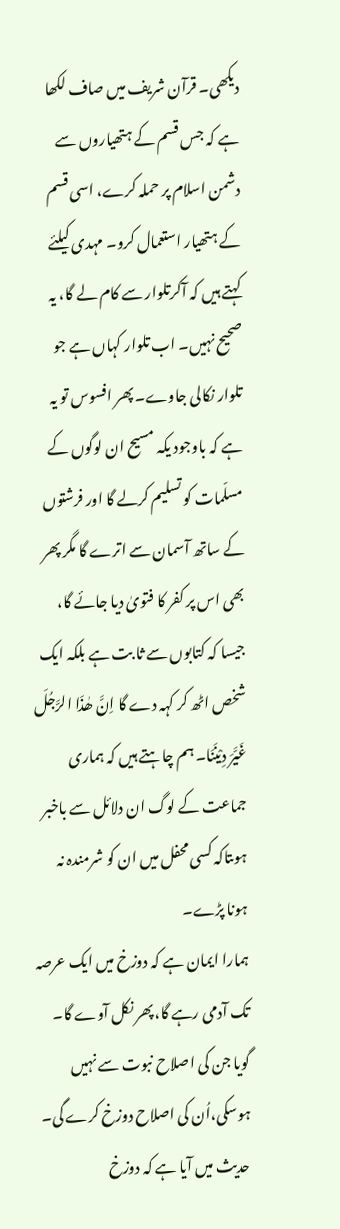دیکھی۔ قرآن شریف میں صاف لکھا ہے کہ جس قسم کے ہتھیاروں سے دشمن اسلام پر حملہ کرے، اسی قسم کے ہتھیار استعمال کرو۔ مہدی کیلئے کہتے ہیں کہ آکرتلوار سے کام لے گا، یہ صحیح نہیں۔ اب تلوار کہاں ہے جو تلوار نکالی جاوے۔ پھر افسوس تو یہ ہے کہ باوجود یکہ مسیح ان لوگوں کے مسلّمات کو تسلیم کرلے گا اور فرشتوں کے ساتھ آسمان سے اترے گا مگر پھر بھی اس پر کفر کا فتویٰ دیا جائے گا، جیسا کہ کتابوں سے ثا بت ہے بلکہ ایک شخص اٹھ کر کہہ دے گا اِنَّ ھٰذَا الرَّجُلَ غَیَّرَ دِیْنَنَا۔ ہم چاہتے ہیں کہ ہماری جماعت کے لوگ ان دلائل سے باخبر ہوںتاکہ کسی محفل میں ان کو شرمندہ نہ ہونا پڑے۔
ہمارا ایمان ہے کہ دوزخ میں ایک عرصہ تک آدمی رہے گا،پھر نکل آوے گا۔ گویا جن کی اصلاح نبوت سے نہیں ہوسکی،اُن کی اصلاح دوزخ کرے گی۔ حدیث میں آیا ہے کہ دوزخ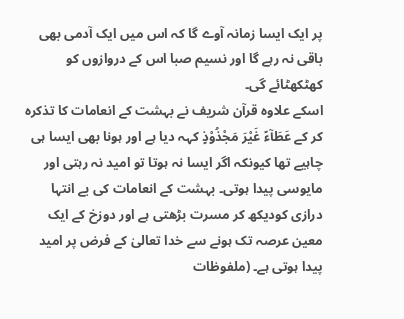پر ایک ایسا زمانہ آوے گا کہ اس میں ایک آدمی بھی باقی نہ رہے گا اور نسیم صبا اس کے دروازوں کو کھٹکھٹائے گی۔
اسکے علاوہ قرآن شریف نے بہشت کے انعامات کا تذکرہ کر کے عَطَآءً غَيْرَ مَجْذُوْذٍ کہہ دیا ہے اور ہونا بھی ایسا ہی چاہیے تھا کیونکہ اگر ایسا نہ ہوتا تو امید نہ رہتی اور مایوسی پیدا ہوتی۔ بہشت کے انعامات کی بے انتہا درازی کودیکھ کر مسرت بڑھتی ہے اور دوزخ کے ایک معین عرصہ تک ہونے سے خدا تعالیٰ کے فرض پر امید پیدا ہوتی ہے۔ (ملفوظات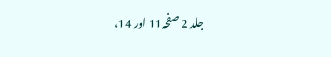جلد 2 صفحہ11 اور 14،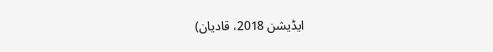ایڈیشن 2018، قادیان)